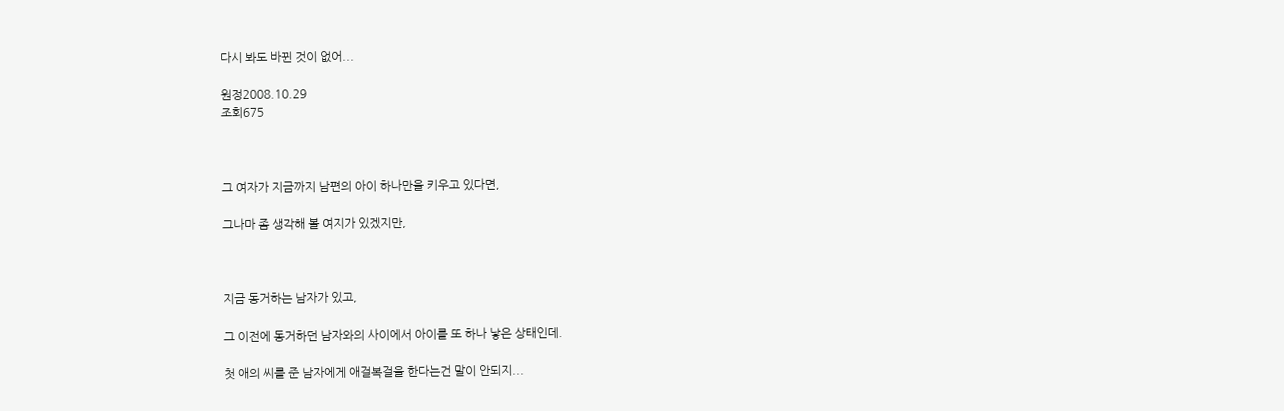다시 봐도 바뀐 것이 없어...

원정2008.10.29
조회675



그 여자가 지금까지 남편의 아이 하나만을 키우고 있다면,

그나마 좀 생각해 볼 여지가 있겠지만,



지금 동거하는 남자가 있고,

그 이전에 동거하던 남자와의 사이에서 아이를 또 하나 낳은 상태인데.

첫 애의 씨를 준 남자에게 애걸복걸을 한다는건 말이 안되지...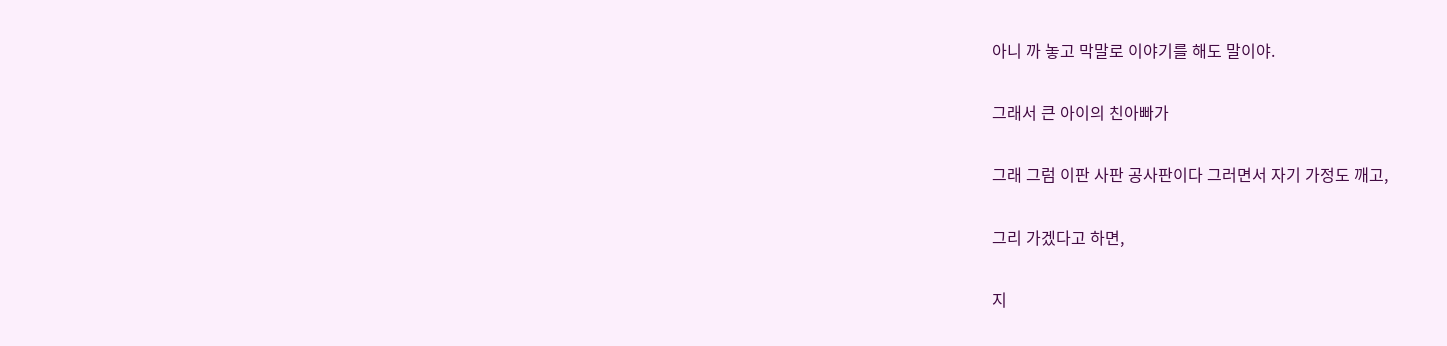아니 까 놓고 막말로 이야기를 해도 말이야.

그래서 큰 아이의 친아빠가

그래 그럼 이판 사판 공사판이다 그러면서 자기 가정도 깨고,

그리 가겠다고 하면,

지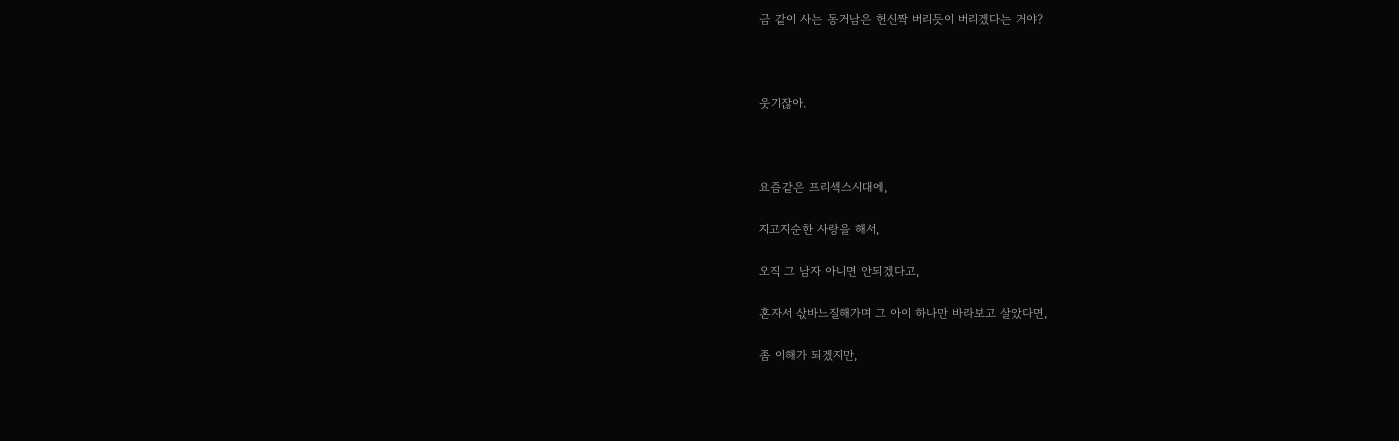금 같이 사는 동거남은 헌신짝 버리듯이 버리겠다는 거야?



웃기잖아.



요즘같은 프리섹스시대에,

지고지순한 사랑을 해서,

오직 그 남자 아니면 안되겠다고,

혼자서 삯바느질해가며 그 아이 하나만 바라보고 살았다면,

좀 이해가 되겠지만,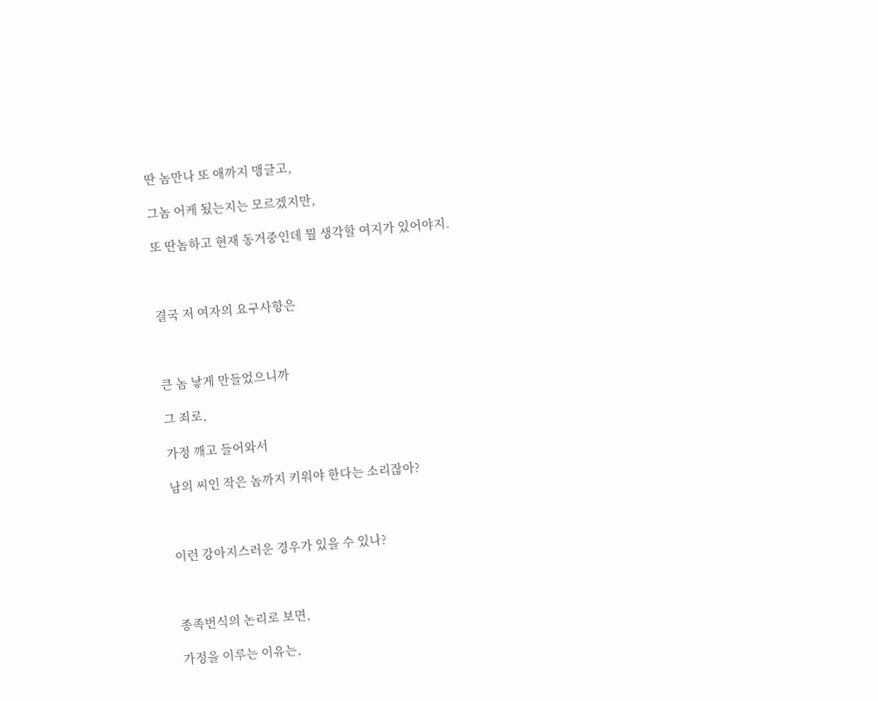딴 놈만나 또 애까지 맹글고,

그놈 어케 됬는지는 모르겠지만,

또 딴놈하고 현재 동거중인데 뭘 생각할 여지가 있어야지.



결국 저 여자의 요구사항은



큰 놈 낳게 만들었으니까

그 죄로,

가정 깨고 들어와서

남의 씨인 작은 놈까지 키워야 한다는 소리잖아?



이런 강아지스러운 경우가 있을 수 있나?



종족번식의 논리로 보면,

가정을 이루는 이유는,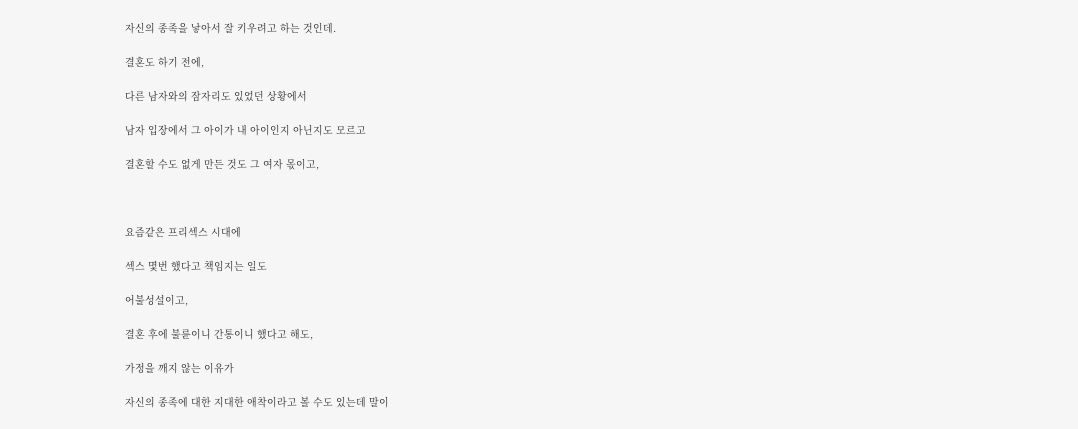자신의 종족을 낳아서 잘 키우려고 하는 것인데.

결혼도 하기 전에,

다른 남자와의 잠자리도 있었던 상황에서

남자 입장에서 그 아이가 내 아이인지 아닌지도 모르고

결혼할 수도 없게 만든 것도 그 여자 몫이고,



요즘같은 프리섹스 시대에

섹스 몇번 했다고 책임지는 일도

어불성설이고,

결혼 후에 불륜이니 간통이니 했다고 해도,

가정을 깨지 않는 이유가

자신의 종족에 대한 지대한 애착이라고 볼 수도 있는데 말이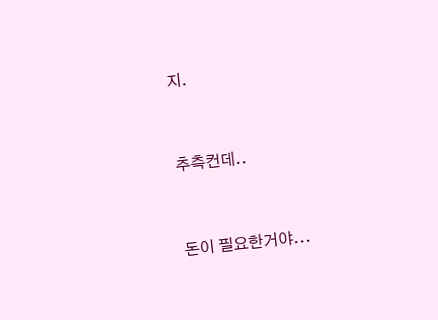지.



추측컨데..



돈이 필요한거야...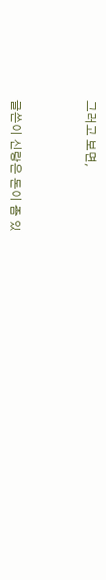그러고 보면,



글쓴이 신랑은 돈이 좀 있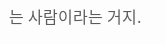는 사람이라는 거지.